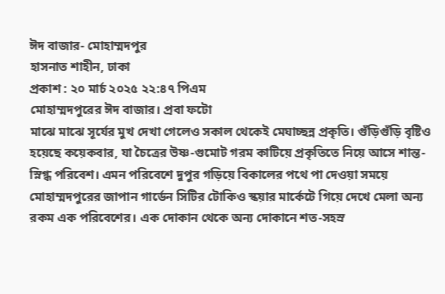ঈদ বাজার- মোহাম্মদপুর
হাসনাত শাহীন, ঢাকা
প্রকাশ : ২০ মার্চ ২০২৫ ২২:৪৭ পিএম
মোহাম্মদপুরের ঈদ বাজার। প্রবা ফটো
মাঝে মাঝে সূর্যের মুখ দেখা গেলেও সকাল থেকেই মেঘাচ্ছন্ন প্রকৃতি। গুঁড়িগুঁড়ি বৃষ্টিও হয়েছে কয়েকবার, যা চৈত্রের উষ্ণ-গুমোট গরম কাটিয়ে প্রকৃতিতে নিয়ে আসে শান্ত-স্নিগ্ধ পরিবেশ। এমন পরিবেশে দুপুর গড়িয়ে বিকালের পথে পা দেওয়া সময়ে মোহাম্মদপুরের জাপান গার্ডেন সিটির টোকিও স্কয়ার মার্কেটে গিয়ে দেখে মেলা অন্য রকম এক পরিবেশের। এক দোকান থেকে অন্য দোকানে শত-সহস্র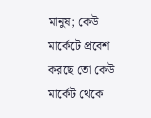মানুষ; কেউ মার্কেটে প্রবেশ করছে তো কেউ মার্কেট থেকে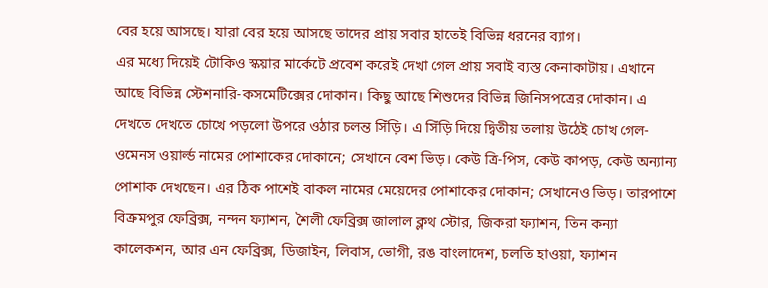বের হয়ে আসছে। যারা বের হয়ে আসছে তাদের প্রায় সবার হাতেই বিভিন্ন ধরনের ব্যাগ।
এর মধ্যে দিয়েই টোকিও স্কয়ার মার্কেটে প্রবেশ করেই দেখা গেল প্রায় সবাই ব্যস্ত কেনাকাটায়। এখানে আছে বিভিন্ন স্টেশনারি-কসমেটিক্সের দোকান। কিছু আছে শিশুদের বিভিন্ন জিনিসপত্রের দোকান। এ দেখতে দেখতে চোখে পড়লো উপরে ওঠার চলন্ত সিঁড়ি। এ সিঁড়ি দিয়ে দ্বিতীয় তলায় উঠেই চোখ গেল- ওমেনস ওয়ার্ল্ড নামের পোশাকের দোকানে; সেখানে বেশ ভিড়। কেউ ত্রি-পিস, কেউ কাপড়, কেউ অন্যান্য পোশাক দেখছেন। এর ঠিক পাশেই বাকল নামের মেয়েদের পোশাকের দোকান; সেখানেও ভিড়। তারপাশে বিক্রমপুর ফেব্রিক্স, নন্দন ফ্যাশন, শৈলী ফেব্রিক্স জালাল ক্লথ স্টোর, জিকরা ফ্যাশন, তিন কন্যা কালেকশন, আর এন ফেব্রিক্স, ডিজাইন, লিবাস, ভোগী, রঙ বাংলাদেশ, চলতি হাওয়া, ফ্যাশন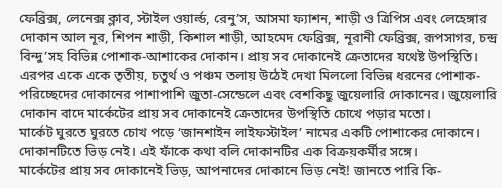ফেব্রিক্স, লেনেক্স ক্লাব, স্টাইল ওয়ার্ল্ড, রেনু’স, আসমা ফ্যাশন, শাড়ী ও ত্রিপিস এবং লেহেঙ্গার দোকান আল নূর, শিপন শাড়ী, কিশাল শাড়ী, আহমেদ ফেব্রিক্স, নূরানী ফেব্রিক্স, রূপসাগর, চন্দ্র বিন্দু’সহ বিভিন্ন পোশাক-আশাকের দোকান। প্রায় সব দোকানেই ক্রেতাদের যথেষ্ট উপস্থিতি।
এরপর একে একে তৃতীয়, চতুর্থ ও পঞ্চম তলায় উঠেই দেখা মিললো বিভিন্ন ধরনের পোশাক-পরিচ্ছেদের দোকানের পাশাপাশি জুতা-সেন্ডেলে এবং বেশকিছু জুয়েলারি দোকানের। জুয়েলারি দোকান বাদে মার্কেটের প্রায় সব দোকানেই ক্রেতাদের উপস্থিতি চোখে পড়ার মতো।
মার্কেট ঘুরতে ঘুরতে চোখ পড়ে ‘জানশাইন লাইফস্টাইল’ নামের একটি পোশাকের দোকানে। দোকানটিতে ভিড় নেই। এই ফাঁকে কথা বলি দোকানটির এক বিক্রয়কর্মীর সঙ্গে।
মার্কেটের প্রায় সব দোকানেই ভিড়, আপনাদের দোকানে ভিড় নেই! জানতে পারি কি-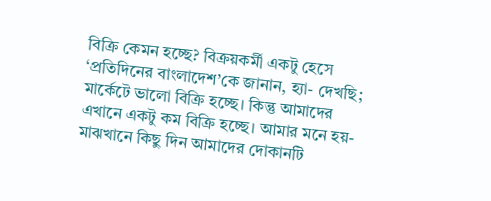বিক্রি কেমন হচ্ছে? বিক্রয়কর্মী একটু হেসে ‘প্রতিদিনের বাংলাদেশ’কে জানান, হ্যা- দেখছি; মার্কেটে ভালো বিক্রি হচ্ছে। কিন্তু আমাদের এখানে একটু কম বিক্রি হচ্ছে। আমার মনে হয়- মাঝখানে কিছু দিন আমাদের দোকানটি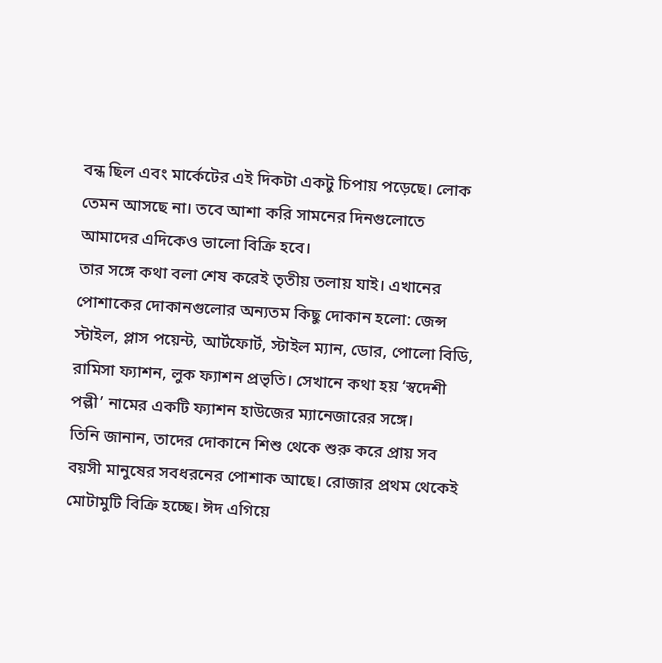বন্ধ ছিল এবং মার্কেটের এই দিকটা একটু চিপায় পড়েছে। লোক তেমন আসছে না। তবে আশা করি সামনের দিনগুলোতে আমাদের এদিকেও ভালো বিক্রি হবে।
তার সঙ্গে কথা বলা শেষ করেই তৃতীয় তলায় যাই। এখানের পোশাকের দোকানগুলোর অন্যতম কিছু দোকান হলো: জেন্স স্টাইল, প্লাস পয়েন্ট, আর্টফোর্ট, স্টাইল ম্যান, ডোর, পোলো বিডি, রামিসা ফ্যাশন, লুক ফ্যাশন প্রভৃতি। সেখানে কথা হয় ‘স্বদেশী পল্লী’ নামের একটি ফ্যাশন হাউজের ম্যানেজারের সঙ্গে।
তিনি জানান, তাদের দোকানে শিশু থেকে শুরু করে প্রায় সব বয়সী মানুষের সবধরনের পোশাক আছে। রোজার প্রথম থেকেই মোটামুটি বিক্রি হচ্ছে। ঈদ এগিয়ে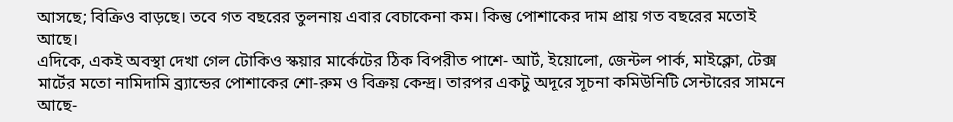আসছে; বিক্রিও বাড়ছে। তবে গত বছরের তুলনায় এবার বেচাকেনা কম। কিন্তু পোশাকের দাম প্রায় গত বছরের মতোই আছে।
এদিকে, একই অবস্থা দেখা গেল টোকিও স্কয়ার মার্কেটের ঠিক বিপরীত পাশে- আর্ট, ইয়োলো, জেন্টল পার্ক, মাইক্লো, টেক্স মার্টের মতো নামিদামি ব্র্যান্ডের পোশাকের শো-রুম ও বিক্রয় কেন্দ্র। তারপর একটু অদূরে সূচনা কমিউনিটি সেন্টারের সামনে আছে-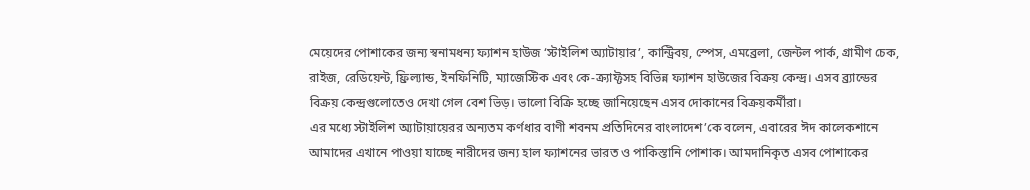মেয়েদের পোশাকের জন্য স্বনামধন্য ফ্যাশন হাউজ ‘স্টাইলিশ অ্যাটায়ার’, কান্ট্রিবয়, স্পেস, এমব্রেলা, জেন্টল পার্ক, গ্রামীণ চেক, রাইজ, রেডিয়েন্ট, ফ্রিল্যান্ড, ইনফিনিটি, ম্যাজেস্টিক এবং কে-ক্র্যাফ্টসহ বিভিন্ন ফ্যাশন হাউজের বিক্রয় কেন্দ্র। এসব ব্র্যান্ডের বিক্রয় কেন্দ্রগুলোতেও দেখা গেল বেশ ভিড়। ভালো বিক্রি হচ্ছে জানিয়েছেন এসব দোকানের বিক্রয়কর্মীরা।
এর মধ্যে স্টাইলিশ অ্যাটায়ায়েরর অন্যতম কর্ণধার বাণী শবনম প্রতিদিনের বাংলাদেশ’কে বলেন, এবারের ঈদ কালেকশানে আমাদের এখানে পাওয়া যাচ্ছে নারীদের জন্য হাল ফ্যাশনের ভারত ও পাকিস্তানি পোশাক। আমদানিকৃত এসব পোশাকের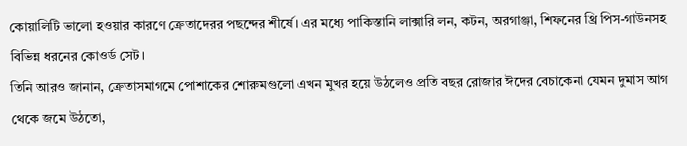কোয়ালিটি ভালো হওয়ার কারণে ক্রেতাদেরর পছন্দের শীর্ষে। এর মধ্যে পাকিস্তানি লাক্সারি লন, কটন, অরগাঞ্জা, শিফনের থ্রি পিস-গাউনসহ বিভিন্ন ধরনের কোওর্ড সেট।
তিনি আরও জানান, ক্রেতাসমাগমে পোশাকের শোরুমগুলো এখন মুখর হয়ে উঠলেও প্রতি বছর রোজার ঈদের বেচাকেনা যেমন দুমাস আগ থেকে জমে উঠতো,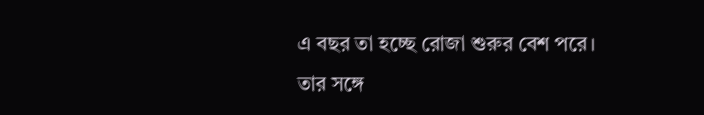এ বছর তা হচ্ছে রোজা শুরুর বেশ পরে।
তার সঙ্গে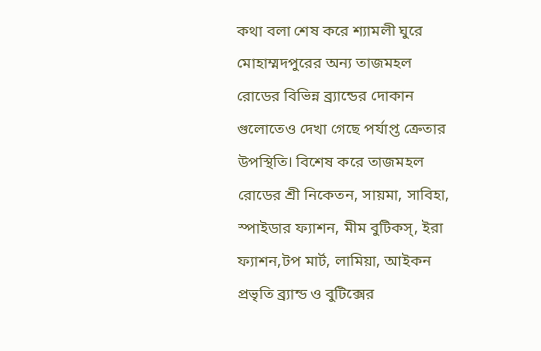কথা বলা শেষ করে শ্যামলী ঘুরে মোহাম্মদপুরের অন্য তাজমহল রোডের বিভিন্ন ব্র্যান্ডের দোকান গুলোতেও দেখা গেছে পর্যাপ্ত ক্রেতার উপস্থিতি। বিশেষ করে তাজমহল রোডের শ্রী নিকেতন, সায়মা, সাবিহা, স্পাইডার ফ্যাশন, মীম বুটিকস্, ইরা ফ্যাশন,টপ মার্ট, লামিয়া, আইকন প্রভৃতি ব্র্যান্ড ও বুটিক্সের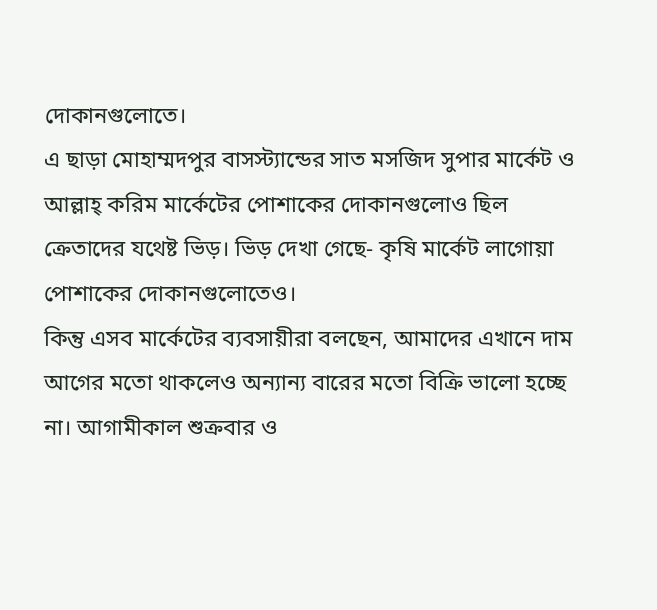দোকানগুলোতে।
এ ছাড়া মোহাম্মদপুর বাসস্ট্যান্ডের সাত মসজিদ সুপার মার্কেট ও আল্লাহ্ করিম মার্কেটের পোশাকের দোকানগুলোও ছিল ক্রেতাদের যথেষ্ট ভিড়। ভিড় দেখা গেছে- কৃষি মার্কেট লাগোয়া পোশাকের দোকানগুলোতেও।
কিন্তু এসব মার্কেটের ব্যবসায়ীরা বলছেন, আমাদের এখানে দাম আগের মতো থাকলেও অন্যান্য বারের মতো বিক্রি ভালো হচ্ছে না। আগামীকাল শুক্রবার ও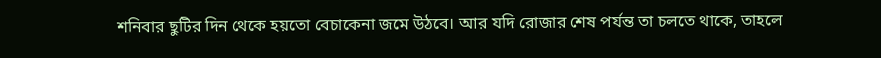শনিবার ছুটির দিন থেকে হয়তো বেচাকেনা জমে উঠবে। আর যদি রোজার শেষ পর্যন্ত তা চলতে থাকে, তাহলে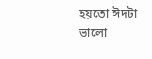হয়তো ঈদটা ভালো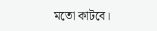মতো কাটবে।